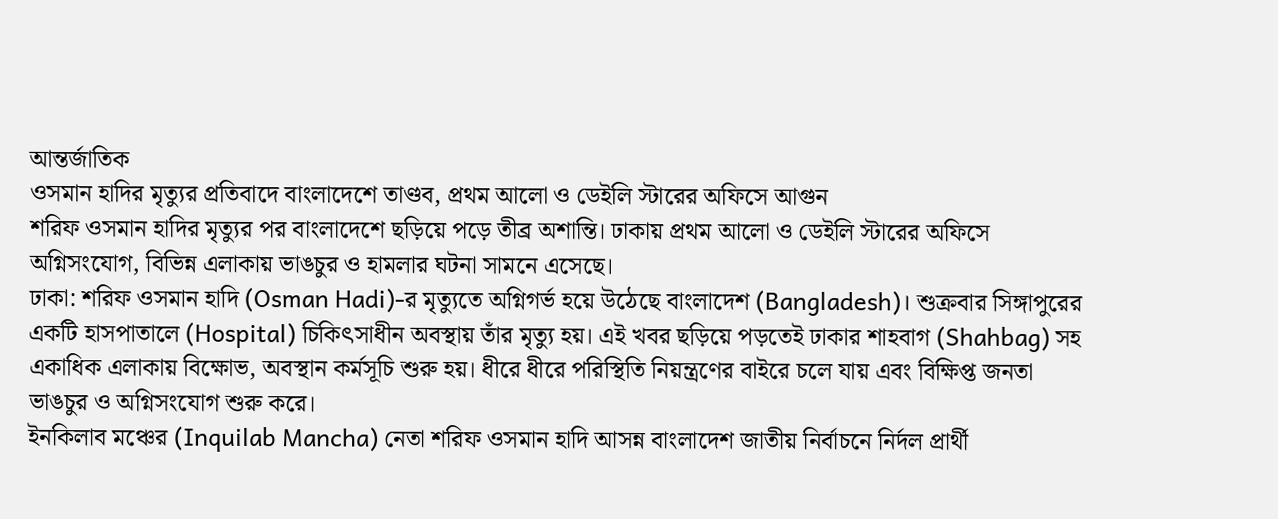আন্তর্জাতিক
ওসমান হাদির মৃত্যুর প্রতিবাদে বাংলাদেশে তাণ্ডব, প্রথম আলো ও ডেইলি স্টারের অফিসে আগুন
শরিফ ওসমান হাদির মৃত্যুর পর বাংলাদেশে ছড়িয়ে পড়ে তীব্র অশান্তি। ঢাকায় প্রথম আলো ও ডেইলি স্টারের অফিসে অগ্নিসংযোগ, বিভিন্ন এলাকায় ভাঙচুর ও হামলার ঘটনা সামনে এসেছে।
ঢাকা: শরিফ ওসমান হাদি (Osman Hadi)-র মৃত্যুতে অগ্নিগর্ভ হয়ে উঠেছে বাংলাদেশ (Bangladesh)। শুক্রবার সিঙ্গাপুরের একটি হাসপাতালে (Hospital) চিকিৎসাধীন অবস্থায় তাঁর মৃত্যু হয়। এই খবর ছড়িয়ে পড়তেই ঢাকার শাহবাগ (Shahbag) সহ একাধিক এলাকায় বিক্ষোভ, অবস্থান কর্মসূচি শুরু হয়। ধীরে ধীরে পরিস্থিতি নিয়ন্ত্রণের বাইরে চলে যায় এবং বিক্ষিপ্ত জনতা ভাঙচুর ও অগ্নিসংযোগ শুরু করে।
ইনকিলাব মঞ্চের (Inquilab Mancha) নেতা শরিফ ওসমান হাদি আসন্ন বাংলাদেশ জাতীয় নির্বাচনে নির্দল প্রার্থী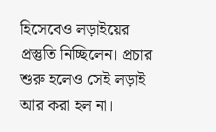হিসেবেও লড়াইয়ের প্রস্তুতি নিচ্ছিলেন। প্রচার শুরু হলেও সেই লড়াই আর করা হল না।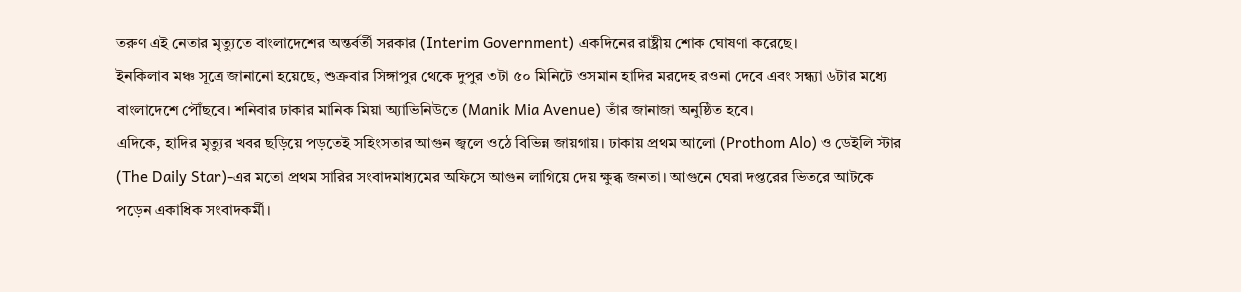তরুণ এই নেতার মৃত্যুতে বাংলাদেশের অন্তর্বর্তী সরকার (Interim Government) একদিনের রাষ্ট্রীয় শোক ঘোষণা করেছে।
ইনকিলাব মঞ্চ সূত্রে জানানো হয়েছে, শুক্রবার সিঙ্গাপুর থেকে দুপুর ৩টা ৫০ মিনিটে ওসমান হাদির মরদেহ রওনা দেবে এবং সন্ধ্যা ৬টার মধ্যে বাংলাদেশে পৌঁছবে। শনিবার ঢাকার মানিক মিয়া অ্যাভিনিউতে (Manik Mia Avenue) তাঁর জানাজা অনুষ্ঠিত হবে।
এদিকে, হাদির মৃত্যুর খবর ছড়িয়ে পড়তেই সহিংসতার আগুন জ্বলে ওঠে বিভিন্ন জায়গায়। ঢাকায় প্রথম আলো (Prothom Alo) ও ডেইলি স্টার (The Daily Star)-এর মতো প্রথম সারির সংবাদমাধ্যমের অফিসে আগুন লাগিয়ে দেয় ক্ষুব্ধ জনতা। আগুনে ঘেরা দপ্তরের ভিতরে আটকে পড়েন একাধিক সংবাদকর্মী।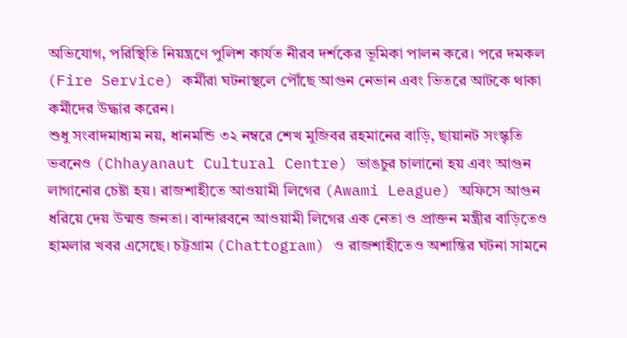অভিযোগ, পরিস্থিতি নিয়ন্ত্রণে পুলিশ কার্যত নীরব দর্শকের ভূমিকা পালন করে। পরে দমকল (Fire Service) কর্মীরা ঘটনাস্থলে পৌঁছে আগুন নেভান এবং ভিতরে আটকে থাকা কর্মীদের উদ্ধার করেন।
শুধু সংবাদমাধ্যম নয়, ধানমন্ডি ৩২ নম্বরে শেখ মুজিবর রহমানের বাড়ি, ছায়ানট সংস্কৃতি ভবনেও (Chhayanaut Cultural Centre) ভাঙচুর চালানো হয় এবং আগুন লাগানোর চেষ্টা হয়। রাজশাহীতে আওয়ামী লিগের (Awami League) অফিসে আগুন ধরিয়ে দেয় উন্মত্ত জনতা। বান্দারবনে আওয়ামী লিগের এক নেতা ও প্রাক্তন মন্ত্রীর বাড়িতেও হামলার খবর এসেছে। চট্টগ্রাম (Chattogram) ও রাজশাহীতেও অশান্তির ঘটনা সামনে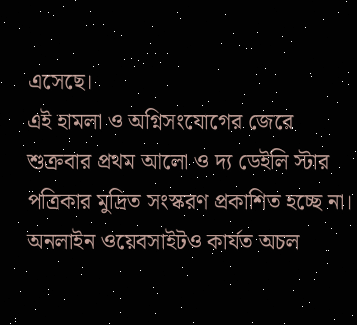এসেছে।
এই হামলা ও অগ্নিসংযোগের জেরে শুক্রবার প্রথম আলো ও দ্য ডেইলি স্টার পত্রিকার মুদ্রিত সংস্করণ প্রকাশিত হচ্ছে না। অনলাইন ওয়েবসাইটও কার্যত অচল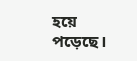হয়ে পড়েছে।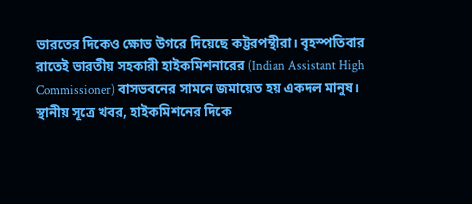ভারতের দিকেও ক্ষোভ উগরে দিয়েছে কট্টরপন্থীরা। বৃহস্পতিবার রাতেই ভারতীয় সহকারী হাইকমিশনারের (Indian Assistant High Commissioner) বাসভবনের সামনে জমায়েত হয় একদল মানুষ। স্থানীয় সূত্রে খবর, হাইকমিশনের দিকে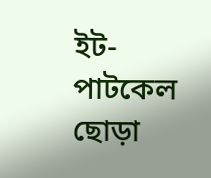ইট-পাটকেল ছোড়া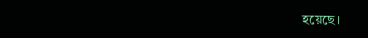হয়েছে।